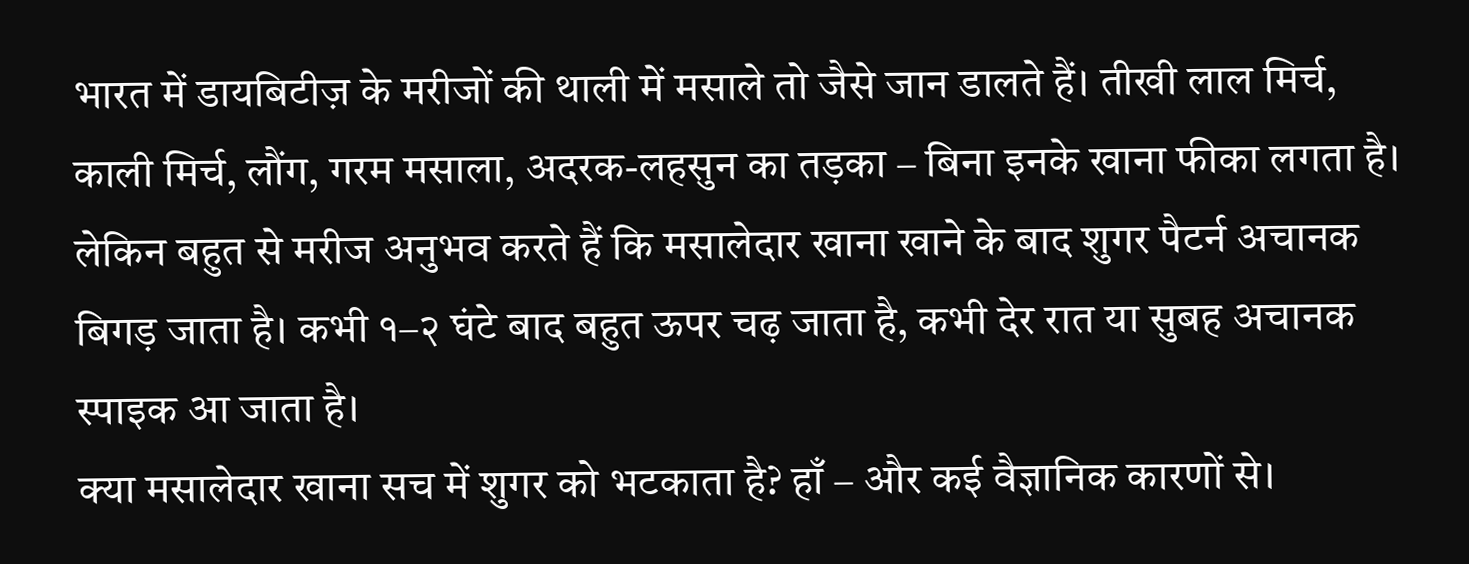भारत में डायबिटीज़ के मरीजों की थाली में मसाले तो जैसे जान डालते हैं। तीखी लाल मिर्च, काली मिर्च, लौंग, गरम मसाला, अदरक-लहसुन का तड़का – बिना इनके खाना फीका लगता है। लेकिन बहुत से मरीज अनुभव करते हैं कि मसालेदार खाना खाने के बाद शुगर पैटर्न अचानक बिगड़ जाता है। कभी १–२ घंटे बाद बहुत ऊपर चढ़ जाता है, कभी देर रात या सुबह अचानक स्पाइक आ जाता है।
क्या मसालेदार खाना सच में शुगर को भटकाता है? हाँ – और कई वैज्ञानिक कारणों से।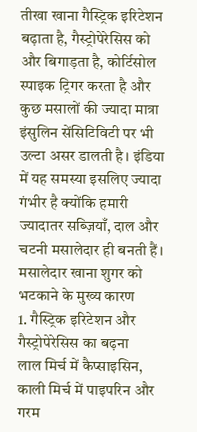तीखा खाना गैस्ट्रिक इरिटेशन बढ़ाता है, गैस्ट्रोपेरेसिस को और बिगाड़ता है, कोर्टिसोल स्पाइक ट्रिगर करता है और कुछ मसालों की ज्यादा मात्रा इंसुलिन सेंसिटिविटी पर भी उल्टा असर डालती है। इंडिया में यह समस्या इसलिए ज्यादा गंभीर है क्योंकि हमारी ज्यादातर सब्ज़ियाँ, दाल और चटनी मसालेदार ही बनती हैं।
मसालेदार खाना शुगर को भटकाने के मुख्य कारण
1. गैस्ट्रिक इरिटेशन और गैस्ट्रोपेरेसिस का बढ़ना
लाल मिर्च में कैप्साइसिन, काली मिर्च में पाइपरिन और गरम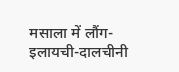मसाला में लौंग-इलायची-दालचीनी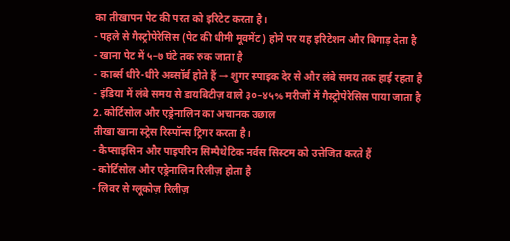का तीखापन पेट की परत को इरिटेट करता है।
- पहले से गैस्ट्रोपेरेसिस (पेट की धीमी मूवमेंट) होने पर यह इरिटेशन और बिगाड़ देता है
- खाना पेट में ५–७ घंटे तक रुक जाता है
- कार्ब्स धीरे-धीरे अब्सॉर्ब होते हैं → शुगर स्पाइक देर से और लंबे समय तक हाई रहता है
- इंडिया में लंबे समय से डायबिटीज़ वाले ३०–४५% मरीजों में गैस्ट्रोपेरेसिस पाया जाता है
2. कोर्टिसोल और एड्रेनालिन का अचानक उछाल
तीखा खाना स्ट्रेस रिस्पॉन्स ट्रिगर करता है।
- कैप्साइसिन और पाइपरिन सिम्पैथेटिक नर्वस सिस्टम को उत्तेजित करते हैं
- कोर्टिसोल और एड्रेनालिन रिलीज़ होता है
- लिवर से ग्लूकोज़ रिलीज़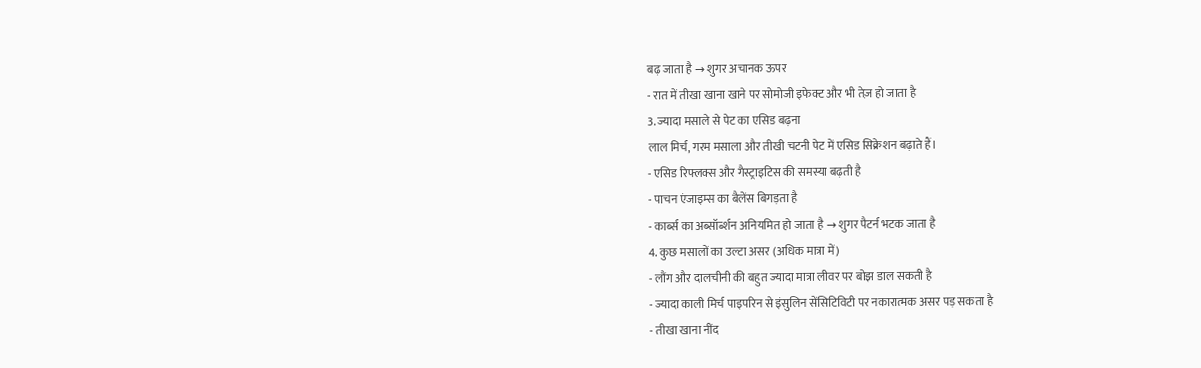बढ़ जाता है → शुगर अचानक ऊपर
- रात में तीखा खाना खाने पर सोमोजी इफेक्ट और भी तेज़ हो जाता है
3. ज्यादा मसाले से पेट का एसिड बढ़ना
लाल मिर्च, गरम मसाला और तीखी चटनी पेट में एसिड सिक्रेशन बढ़ाते हैं।
- एसिड रिफ्लक्स और गैस्ट्राइटिस की समस्या बढ़ती है
- पाचन एंजाइम्स का बैलेंस बिगड़ता है
- कार्ब्स का अब्सॉर्ब्शन अनियमित हो जाता है → शुगर पैटर्न भटक जाता है
4. कुछ मसालों का उल्टा असर (अधिक मात्रा में)
- लौंग और दालचीनी की बहुत ज्यादा मात्रा लीवर पर बोझ डाल सकती है
- ज्यादा काली मिर्च पाइपरिन से इंसुलिन सेंसिटिविटी पर नकारात्मक असर पड़ सकता है
- तीखा खाना नींद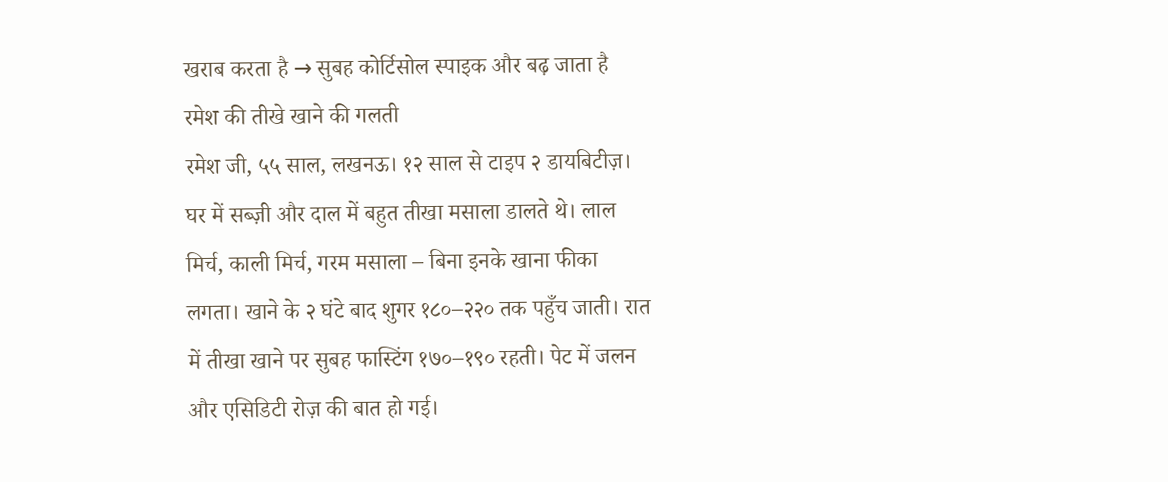खराब करता है → सुबह कोर्टिसोल स्पाइक और बढ़ जाता है
रमेश की तीखे खाने की गलती
रमेश जी, ५५ साल, लखनऊ। १२ साल से टाइप २ डायबिटीज़। घर में सब्ज़ी और दाल में बहुत तीखा मसाला डालते थे। लाल मिर्च, काली मिर्च, गरम मसाला – बिना इनके खाना फीका लगता। खाने के २ घंटे बाद शुगर १८०–२२० तक पहुँच जाती। रात में तीखा खाने पर सुबह फास्टिंग १७०–१९० रहती। पेट में जलन और एसिडिटी रोज़ की बात हो गई।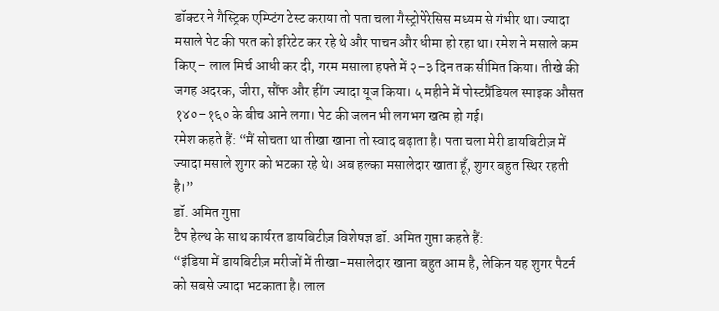डॉक्टर ने गैस्ट्रिक एम्प्टिंग टेस्ट कराया तो पता चला गैस्ट्रोपेरेसिस मध्यम से गंभीर था। ज्यादा मसाले पेट की परत को इरिटेट कर रहे थे और पाचन और धीमा हो रहा था। रमेश ने मसाले कम किए – लाल मिर्च आधी कर दी, गरम मसाला हफ्ते में २–३ दिन तक सीमित किया। तीखे की जगह अदरक, जीरा, सौंफ और हींग ज्यादा यूज किया। ५ महीने में पोस्टप्रैंडियल स्पाइक औसत १४०–१६० के बीच आने लगा। पेट की जलन भी लगभग खत्म हो गई।
रमेश कहते हैं: “मैं सोचता था तीखा खाना तो स्वाद बढ़ाता है। पता चला मेरी डायबिटीज़ में ज्यादा मसाले शुगर को भटका रहे थे। अब हल्का मसालेदार खाता हूँ, शुगर बहुत स्थिर रहती है।”
डॉ. अमित गुप्ता
टैप हेल्थ के साथ कार्यरत डायबिटीज़ विशेषज्ञ डॉ. अमित गुप्ता कहते हैं:
“इंडिया में डायबिटीज़ मरीजों में तीखा-मसालेदार खाना बहुत आम है, लेकिन यह शुगर पैटर्न को सबसे ज्यादा भटकाता है। लाल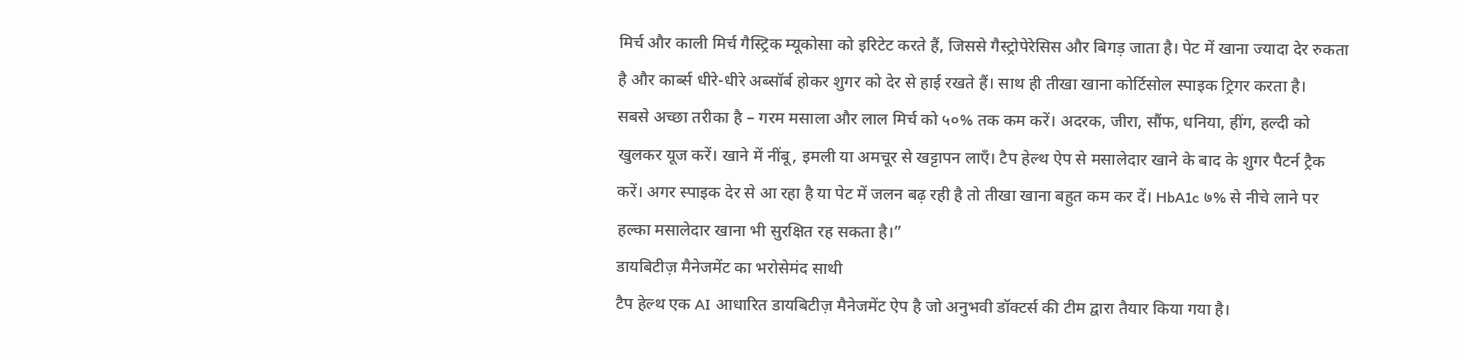मिर्च और काली मिर्च गैस्ट्रिक म्यूकोसा को इरिटेट करते हैं, जिससे गैस्ट्रोपेरेसिस और बिगड़ जाता है। पेट में खाना ज्यादा देर रुकता है और कार्ब्स धीरे-धीरे अब्सॉर्ब होकर शुगर को देर से हाई रखते हैं। साथ ही तीखा खाना कोर्टिसोल स्पाइक ट्रिगर करता है।
सबसे अच्छा तरीका है – गरम मसाला और लाल मिर्च को ५०% तक कम करें। अदरक, जीरा, सौंफ, धनिया, हींग, हल्दी को खुलकर यूज करें। खाने में नींबू, इमली या अमचूर से खट्टापन लाएँ। टैप हेल्थ ऐप से मसालेदार खाने के बाद के शुगर पैटर्न ट्रैक करें। अगर स्पाइक देर से आ रहा है या पेट में जलन बढ़ रही है तो तीखा खाना बहुत कम कर दें। HbA1c ७% से नीचे लाने पर हल्का मसालेदार खाना भी सुरक्षित रह सकता है।”
डायबिटीज़ मैनेजमेंट का भरोसेमंद साथी
टैप हेल्थ एक AI आधारित डायबिटीज़ मैनेजमेंट ऐप है जो अनुभवी डॉक्टर्स की टीम द्वारा तैयार किया गया है।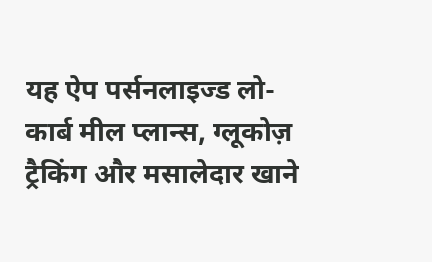यह ऐप पर्सनलाइज्ड लो-कार्ब मील प्लान्स, ग्लूकोज़ ट्रैकिंग और मसालेदार खाने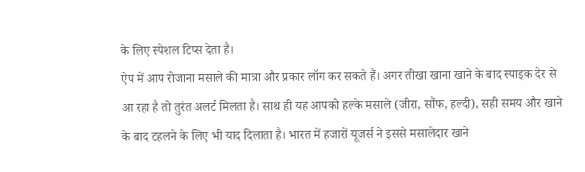के लिए स्पेशल टिप्स देता है।
ऐप में आप रोजाना मसाले की मात्रा और प्रकार लॉग कर सकते हैं। अगर तीखा खाना खाने के बाद स्पाइक देर से आ रहा है तो तुरंत अलर्ट मिलता है। साथ ही यह आपको हल्के मसाले (जीरा, सौंफ, हल्दी), सही समय और खाने के बाद टहलने के लिए भी याद दिलाता है। भारत में हजारों यूजर्स ने इससे मसालेदार खाने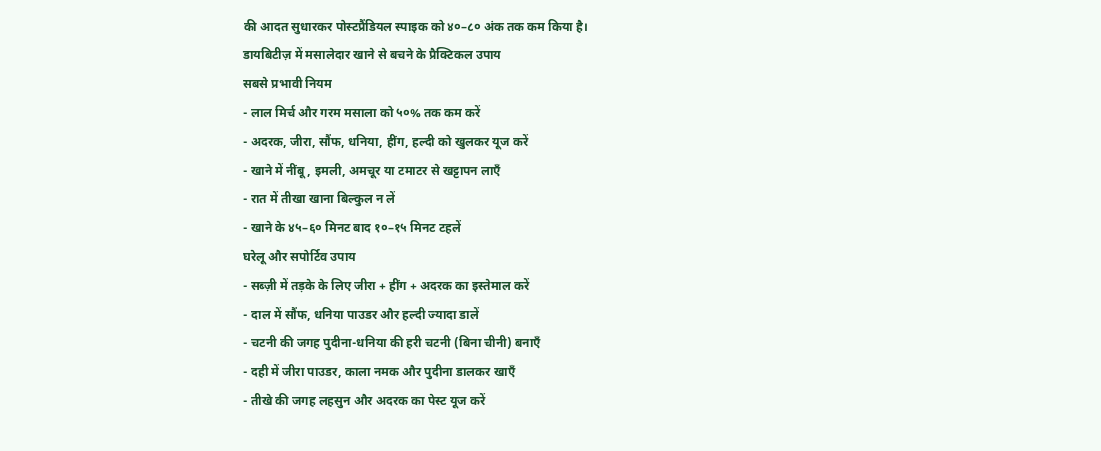की आदत सुधारकर पोस्टप्रैंडियल स्पाइक को ४०–८० अंक तक कम किया है।
डायबिटीज़ में मसालेदार खाने से बचने के प्रैक्टिकल उपाय
सबसे प्रभावी नियम
- लाल मिर्च और गरम मसाला को ५०% तक कम करें
- अदरक, जीरा, सौंफ, धनिया, हींग, हल्दी को खुलकर यूज करें
- खाने में नींबू, इमली, अमचूर या टमाटर से खट्टापन लाएँ
- रात में तीखा खाना बिल्कुल न लें
- खाने के ४५–६० मिनट बाद १०–१५ मिनट टहलें
घरेलू और सपोर्टिव उपाय
- सब्ज़ी में तड़के के लिए जीरा + हींग + अदरक का इस्तेमाल करें
- दाल में सौंफ, धनिया पाउडर और हल्दी ज्यादा डालें
- चटनी की जगह पुदीना-धनिया की हरी चटनी (बिना चीनी) बनाएँ
- दही में जीरा पाउडर, काला नमक और पुदीना डालकर खाएँ
- तीखे की जगह लहसुन और अदरक का पेस्ट यूज करें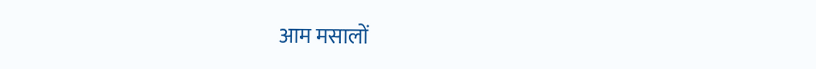आम मसालों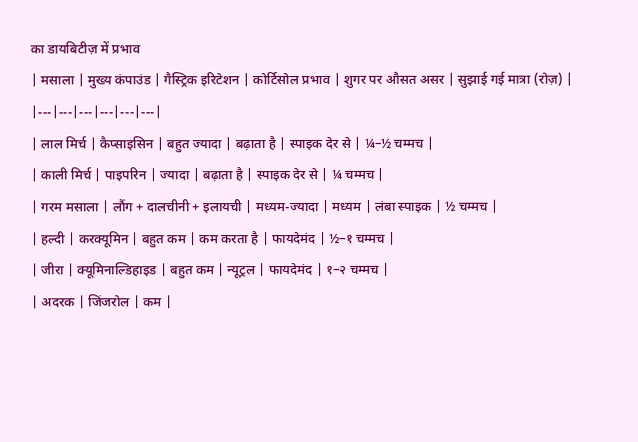का डायबिटीज़ में प्रभाव
| मसाला | मुख्य कंपाउंड | गैस्ट्रिक इरिटेशन | कोर्टिसोल प्रभाव | शुगर पर औसत असर | सुझाई गई मात्रा (रोज़) |
|---|---|---|---|---|---|
| लाल मिर्च | कैप्साइसिन | बहुत ज्यादा | बढ़ाता है | स्पाइक देर से | ¼–½ चम्मच |
| काली मिर्च | पाइपरिन | ज्यादा | बढ़ाता है | स्पाइक देर से | ¼ चम्मच |
| गरम मसाला | लौंग + दालचीनी + इलायची | मध्यम-ज्यादा | मध्यम | लंबा स्पाइक | ½ चम्मच |
| हल्दी | करक्यूमिन | बहुत कम | कम करता है | फायदेमंद | ½–१ चम्मच |
| जीरा | क्यूमिनाल्डिहाइड | बहुत कम | न्यूट्रल | फायदेमंद | १–२ चम्मच |
| अदरक | जिंजरोल | कम |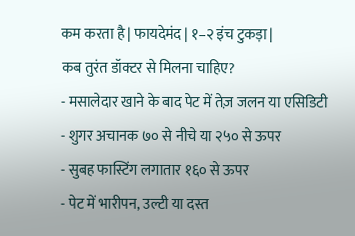कम करता है | फायदेमंद | १–२ इंच टुकड़ा |
कब तुरंत डॉक्टर से मिलना चाहिए?
- मसालेदार खाने के बाद पेट में तेज़ जलन या एसिडिटी
- शुगर अचानक ७० से नीचे या २५० से ऊपर
- सुबह फास्टिंग लगातार १६० से ऊपर
- पेट में भारीपन, उल्टी या दस्त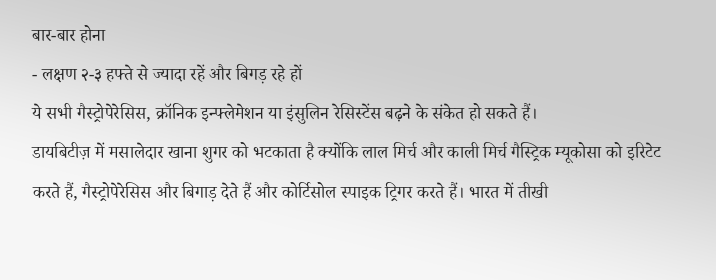बार-बार होना
- लक्षण २-३ हफ्ते से ज्यादा रहें और बिगड़ रहे हों
ये सभी गैस्ट्रोपेरेसिस, क्रॉनिक इन्फ्लेमेशन या इंसुलिन रेसिस्टेंस बढ़ने के संकेत हो सकते हैं।
डायबिटीज़ में मसालेदार खाना शुगर को भटकाता है क्योंकि लाल मिर्च और काली मिर्च गैस्ट्रिक म्यूकोसा को इरिटेट करते हैं, गैस्ट्रोपेरेसिस और बिगाड़ देते हैं और कोर्टिसोल स्पाइक ट्रिगर करते हैं। भारत में तीखी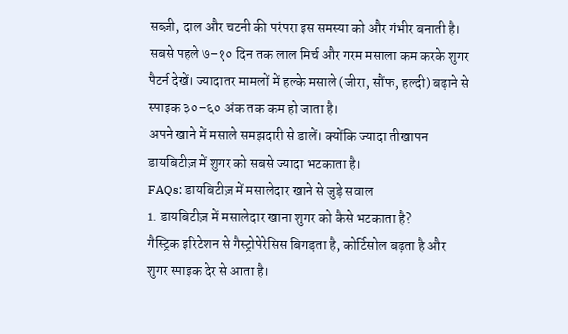सब्ज़ी, दाल और चटनी की परंपरा इस समस्या को और गंभीर बनाती है।
सबसे पहले ७–१० दिन तक लाल मिर्च और गरम मसाला कम करके शुगर पैटर्न देखें। ज्यादातर मामलों में हल्के मसाले (जीरा, सौंफ, हल्दी) बढ़ाने से स्पाइक ३०–६० अंक तक कम हो जाता है।
अपने खाने में मसाले समझदारी से डालें। क्योंकि ज्यादा तीखापन डायबिटीज़ में शुगर को सबसे ज्यादा भटकाता है।
FAQs: डायबिटीज़ में मसालेदार खाने से जुड़े सवाल
1. डायबिटीज़ में मसालेदार खाना शुगर को कैसे भटकाता है?
गैस्ट्रिक इरिटेशन से गैस्ट्रोपेरेसिस बिगड़ता है, कोर्टिसोल बढ़ता है और शुगर स्पाइक देर से आता है।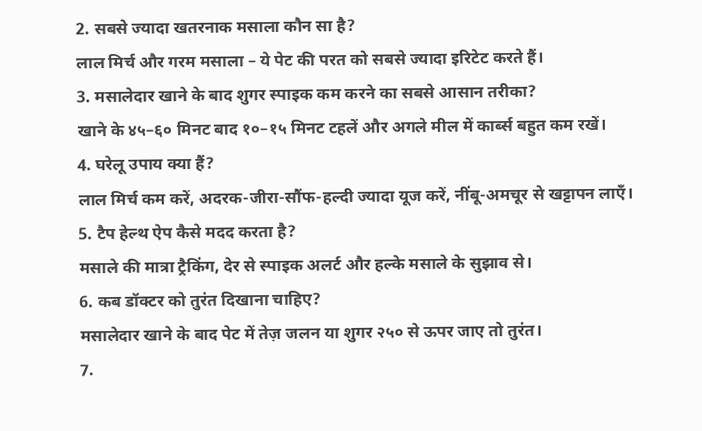2. सबसे ज्यादा खतरनाक मसाला कौन सा है?
लाल मिर्च और गरम मसाला – ये पेट की परत को सबसे ज्यादा इरिटेट करते हैं।
3. मसालेदार खाने के बाद शुगर स्पाइक कम करने का सबसे आसान तरीका?
खाने के ४५–६० मिनट बाद १०–१५ मिनट टहलें और अगले मील में कार्ब्स बहुत कम रखें।
4. घरेलू उपाय क्या हैं?
लाल मिर्च कम करें, अदरक-जीरा-सौंफ-हल्दी ज्यादा यूज करें, नींबू-अमचूर से खट्टापन लाएँ।
5. टैप हेल्थ ऐप कैसे मदद करता है?
मसाले की मात्रा ट्रैकिंग, देर से स्पाइक अलर्ट और हल्के मसाले के सुझाव से।
6. कब डॉक्टर को तुरंत दिखाना चाहिए?
मसालेदार खाने के बाद पेट में तेज़ जलन या शुगर २५० से ऊपर जाए तो तुरंत।
7.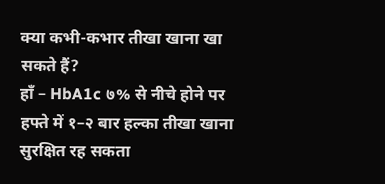क्या कभी-कभार तीखा खाना खा सकते हैं?
हाँ – HbA1c ७% से नीचे होने पर हफ्ते में १–२ बार हल्का तीखा खाना सुरक्षित रह सकता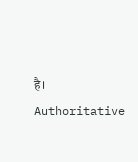है।
Authoritative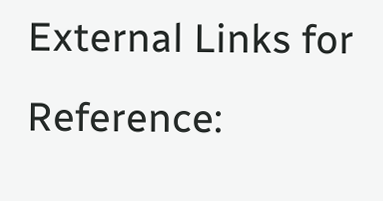External Links for Reference: